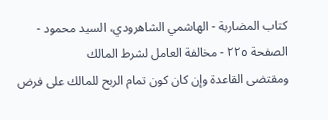كتاب المضاربة - الهاشمي الشاهرودي، السيد محمود - الصفحة ٢٢٥ - مخالفة العامل لشرط المالك
ومقتضى القاعدة وإن كان كون تمام الربح للمالك على فرض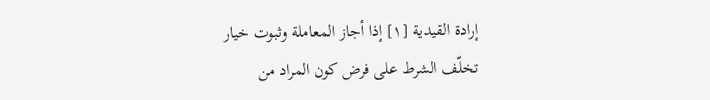إرادة القيدية [١] إذا أجاز المعاملة وثبوت خيار تخلّف الشرط على فرض كون المراد من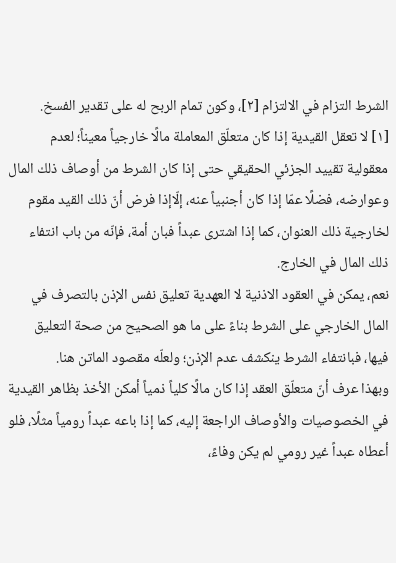الشرط التزام في الالتزام [٢]، وكون تمام الربح له على تقدير الفسخ.
[١] لا تعقل القيدية إذا كان متعلّق المعاملة مالًا خارجياً معيناً؛ لعدم معقولية تقييد الجزئي الحقيقي حتى إذا كان الشرط من أوصاف ذلك المال وعوارضه، فضلًا عمّا إذا كان أجنبياً عنه، إلّاإذا فرض أنّ ذلك القيد مقوم لخارجية ذلك العنوان، كما إذا اشترى عبداً فبان أمة، فإنّه من باب انتفاء ذلك المال في الخارج.
نعم، يمكن في العقود الاذنية لا العهدية تعليق نفس الإذن بالتصرف في المال الخارجي على الشرط بناءً على ما هو الصحيح من صحة التعليق فيها، فبانتفاء الشرط ينكشف عدم الإذن؛ ولعلّه مقصود الماتن هنا.
وبهذا عرف أنّ متعلّق العقد إذا كان مالًا كلياً ذمياً أمكن الأخذ بظاهر القيدية في الخصوصيات والأوصاف الراجعة إليه، كما إذا باعه عبداً رومياً مثلًا، فلو أعطاه عبداً غير رومي لم يكن وفاءً،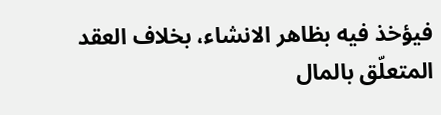فيؤخذ فيه بظاهر الانشاء، بخلاف العقد المتعلّق بالمال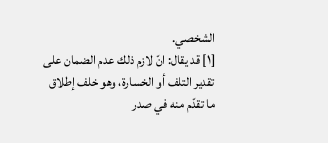الشخصي.
[١] قد يقال: انّ لازم ذلك عدم الضمان على تقدير التلف أو الخسارة، وهو خلف إطلاق ما تقدّم منه في صدر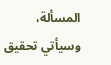المسألة، وسيأتي تحقيق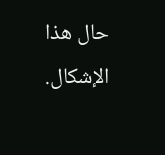حال هذا الإشكال.